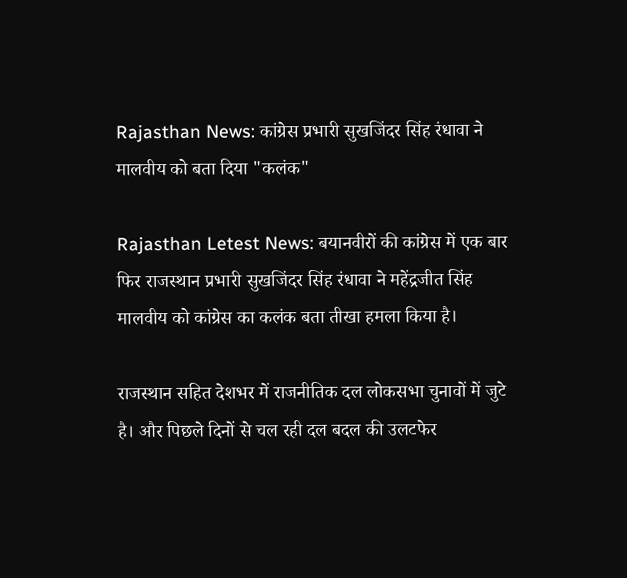Rajasthan News: कांग्रेस प्रभारी सुखजिंदर सिंह रंधावा ने मालवीय को बता दिया "कलंक"

Rajasthan Letest News: बयानवीरों की कांग्रेस में एक बार फिर राजस्थान प्रभारी सुखजिंदर सिंह रंधावा ने महेंद्रजीत सिंह मालवीय को कांग्रेस का कलंक बता तीखा हमला किया है।

राजस्थान सहित देशभर में राजनीतिक दल लोकसभा चुनावों में जुटे है। और पिछले दिनों से चल रही दल बदल की उलटफेर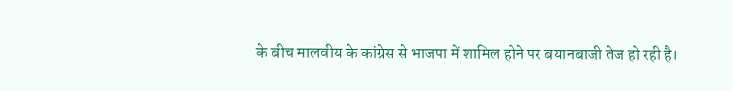के बीच मालवीय के कांग्रेस से भाजपा में शामिल होने पर बयानबाजी तेज हो रही है।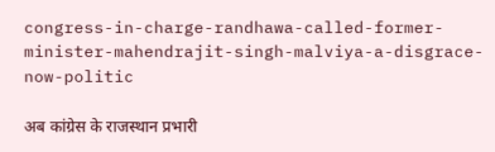congress-in-charge-randhawa-called-former-minister-mahendrajit-singh-malviya-a-disgrace-now-politic

अब कांग्रेस के राजस्थान प्रभारी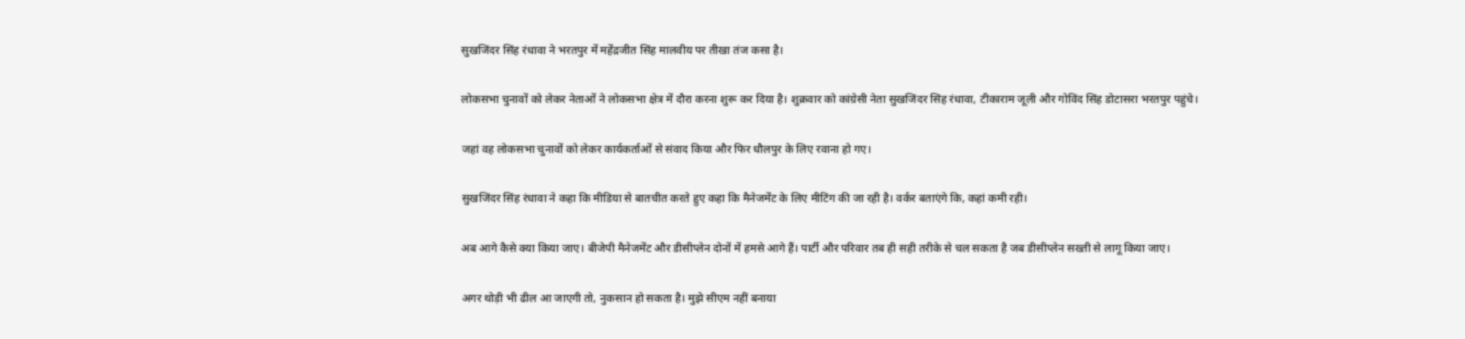सुखजिंदर सिंह रंधावा ने भरतपुर में महेंद्रजीत सिंह मालवीय पर तीखा तंज कसा है।

लोकसभा चुनावों को लेकर नेताओं ने लोकसभा क्षेत्र में दौरा करना शुरू कर दिया है। शुक्रवार को कांग्रेसी नेता सुखजिंदर सिंह रंधावा, टीकाराम जूली और गोविंद सिंह डोटासरा भरतपुर पहुंचे।

जहां वह लोकसभा चुनावों को लेकर कार्यकर्ताओं से संवाद किया और फिर धौलपुर के लिए रवाना हो गए।

सुखजिंदर सिंह रंधावा ने कहा कि मीडिया से बातचीत करते हुए कहा कि मैनेजमेंट के लिए मीटिंग की जा रही है। वर्कर बताएंगे कि, कहां कमी रही।

अब आगे कैसे क्या किया जाए। बीजेपी मैनेजमेंट और डीसीप्लेन दोनों में हमसे आगे हैं। पार्टी और परिवार तब ही सही तरीके से चल सकता है जब डीसीप्लेन सख्ती से लागू किया जाए।

अगर थोड़ी भी ढील आ जाएगी तो, नुकसान हो सकता है। मुझे सीएम नहीं बनाया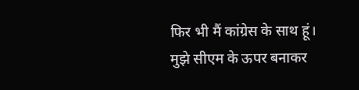फिर भी मैं कांग्रेस के साथ हूं। मुझे सीएम के ऊपर बनाकर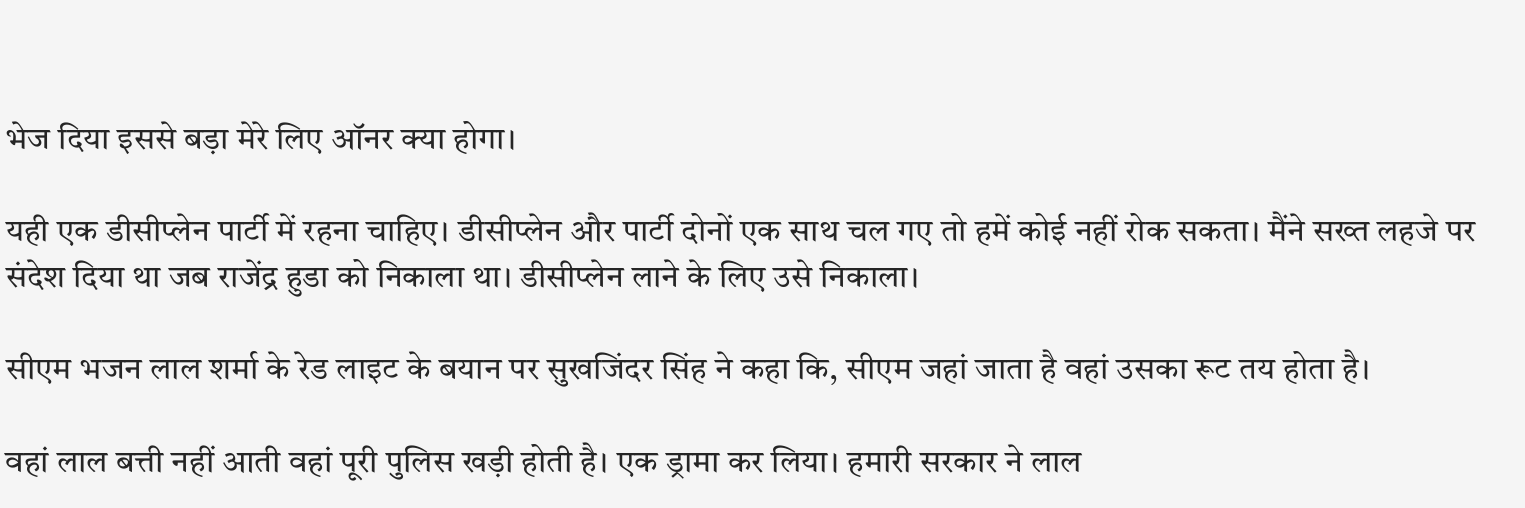भेज दिया इससे बड़ा मेरे लिए ऑनर क्या होगा।

यही एक डीसीप्लेन पार्टी में रहना चाहिए। डीसीप्लेन और पार्टी दोनों एक साथ चल गए तो हमें कोई नहीं रोक सकता। मैंने सख्त लहजे पर संदेश दिया था जब राजेंद्र हुडा को निकाला था। डीसीप्लेन लाने के लिए उसे निकाला।

सीएम भजन लाल शर्मा के रेड लाइट के बयान पर सुखजिंदर सिंह ने कहा कि, सीएम जहां जाता है वहां उसका रूट तय होता है।

वहां लाल बत्ती नहीं आती वहां पूरी पुलिस खड़ी होती है। एक ड्रामा कर लिया। हमारी सरकार ने लाल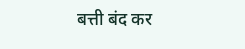बत्ती बंद कर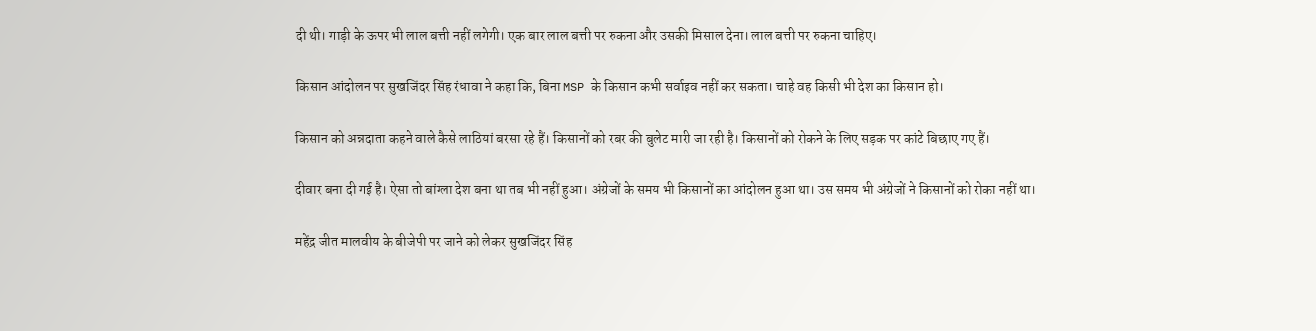दी थी। गाड़ी के ऊपर भी लाल बत्ती नहीं लगेगी। एक बार लाल बत्ती पर रुकना और उसकी मिसाल देना। लाल बत्ती पर रुकना चाहिए।

किसान आंदोलन पर सुखजिंदर सिंह रंधावा ने कहा कि, बिना MSP के किसान कभी सर्वाइव नहीं कर सकता। चाहे वह किसी भी देश का किसान हो।

किसान को अन्नदाता कहने वाले कैसे लाठियां बरसा रहे हैं। किसानों को रबर की बुलेट मारी जा रही है। किसानों को रोकने के लिए सड़क पर कांटे बिछाए गए हैं।

दीवार बना दी गई है। ऐसा तो बांग्ला देश बना था तब भी नहीं हुआ। अंग्रेजों के समय भी किसानों का आंदोलन हुआ था। उस समय भी अंग्रेजों ने किसानों को रोका नहीं था।

महेंद्र जीत मालवीय के बीजेपी पर जाने को लेकर सुखजिंदर सिंह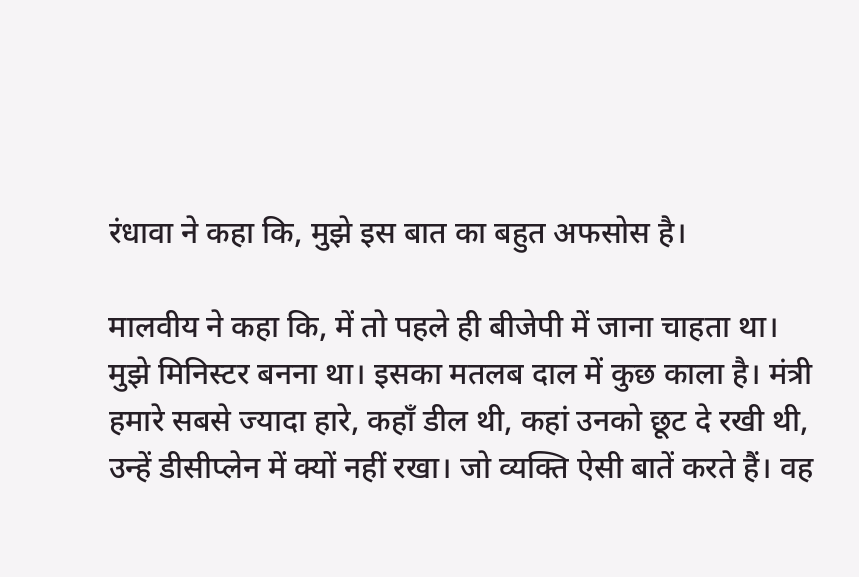रंधावा ने कहा कि, मुझे इस बात का बहुत अफसोस है।

मालवीय ने कहा कि, में तो पहले ही बीजेपी में जाना चाहता था। मुझे मिनिस्टर बनना था। इसका मतलब दाल में कुछ काला है। मंत्री हमारे सबसे ज्यादा हारे, कहाँ डील थी, कहां उनको छूट दे रखी थी, उन्हें डीसीप्लेन में क्यों नहीं रखा। जो व्यक्ति ऐसी बातें करते हैं। वह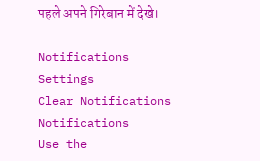पहले अपने गिरेबान में देखे।

Notifications
Settings
Clear Notifications
Notifications
Use the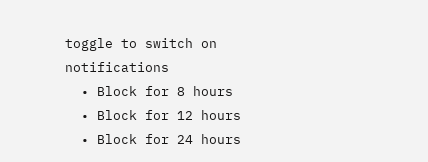toggle to switch on notifications
  • Block for 8 hours
  • Block for 12 hours
  • Block for 24 hours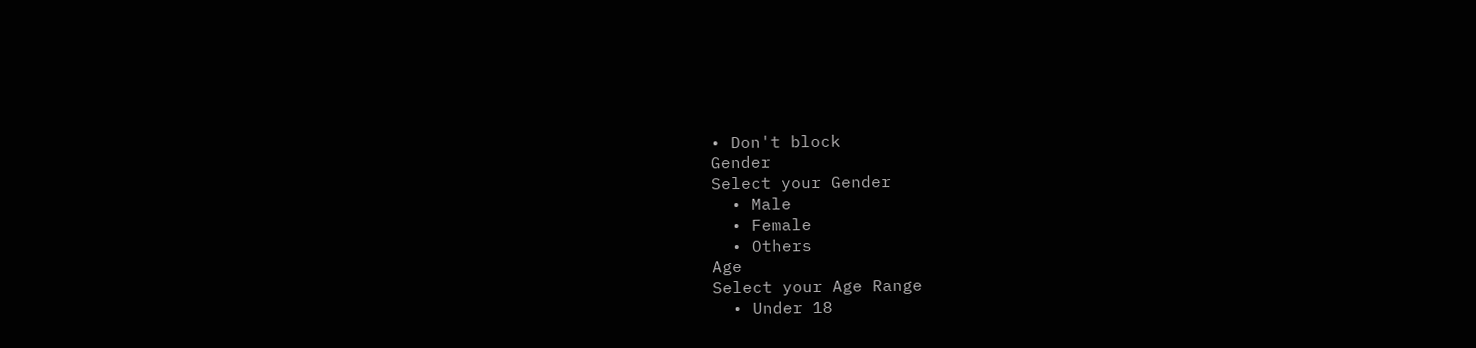• Don't block
Gender
Select your Gender
  • Male
  • Female
  • Others
Age
Select your Age Range
  • Under 18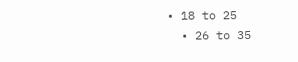• 18 to 25
  • 26 to 35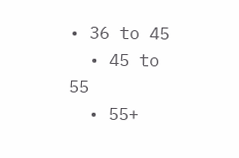• 36 to 45
  • 45 to 55
  • 55+